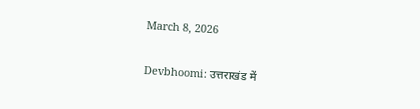March 8, 2026

Devbhoomi: उत्तराखंड में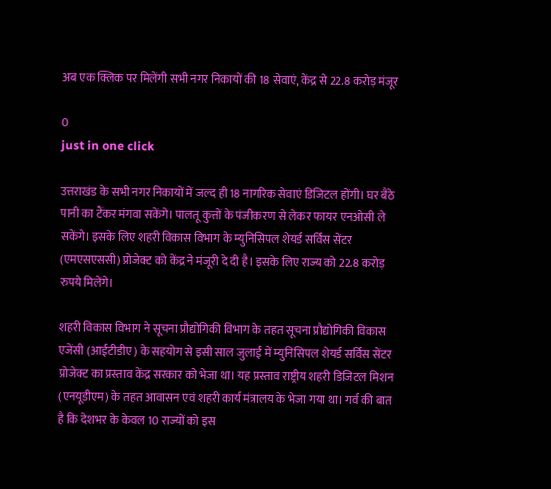अब एक क्लिक पर मिलेंगी सभी नगर निकायों की 18 सेवाएं, केंद्र से 22.8 करोड़ मंजूर

0
just in one click

उत्तराखंड के सभी नगर निकायों में जल्द ही 18 नागरिक सेवाएं डिजिटल होंगी। घर बैठे पानी का टैंकर मंगवा सकेंगे। पालतू कुत्तों के पंजीकरण से लेकर फायर एनओसी ले सकेंगे। इसके लिए शहरी विकास विभाग के म्युनिसिपल शेयर्ड सर्विस सेंटर (एमएसएससी) प्रोजेक्ट को केंद्र ने मंजूरी दे दी है। इसके लिए राज्य को 22.8 करोड़ रुपये मिलेंगे।

शहरी विकास विभाग ने सूचना प्रौद्योगिकी विभाग के तहत सूचना प्रौद्योगिकी विकास एजेंसी (आईटीडीए) के सहयोग से इसी साल जुलाई में म्युनिसिपल शेयर्ड सर्विस सेंटर प्रोजेक्ट का प्रस्ताव केंद्र सरकार को भेजा था। यह प्रस्ताव राष्ट्रीय शहरी डिजिटल मिशन (एनयूडीएम) के तहत आवासन एवं शहरी कार्य मंत्रालय के भेजा गया था। गर्व की बात है कि देशभर के केवल 10 राज्यों को इस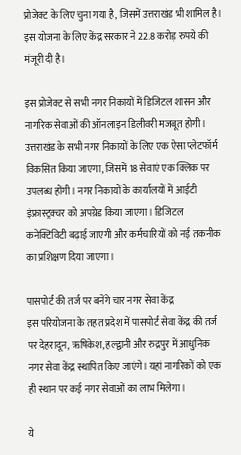प्रोजेक्ट के लिए चुना गया है, जिसमें उत्तराखंड भी शामिल है। इस योजना के लिए केंद्र सरकार ने 22.8 करोड़ रुपये की मंजूरी दी है।

इस प्रोजेक्ट से सभी नगर निकायों में डिजिटल शासन और नागरिक सेवाओं की ऑनलाइन डिलीवरी मजबूत होगी। उत्तराखंड के सभी नगर निकायों के लिए एक ऐसा प्लेटफॉर्म विकसित किया जाएगा, जिसमें 18 सेवाएं एक क्लिक पर उपलब्ध होंगी। नगर निकायों के कार्यालयों में आईटी इंफ्रास्ट्रक्चर को अपग्रेड किया जाएगा। डिजिटल कनेक्टिविटी बढ़ाई जाएगी और कर्मचारियों को नई तकनीक का प्रशिक्षण दिया जाएगा।

पासपोर्ट की तर्ज पर बनेंगे चार नगर सेवा केंद्र
इस परियोजना के तहत प्रदेश में पासपोर्ट सेवा केंद्र की तर्ज पर देहरादून, ऋषिकेश, हल्द्वानी और रुद्रपुर में आधुनिक नगर सेवा केंद्र स्थापित किए जाएंगे। यहां नागरिकों को एक ही स्थान पर कई नगर सेवाओं का लाभ मिलेगा।

ये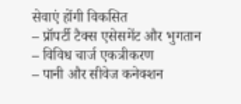सेवाएं होंगी विकसित
– प्रॉपर्टी टैक्स एसेसमेंट और भुगतान
– विविध चार्ज एकत्रीकरण
– पानी और सीवेज कनेक्शन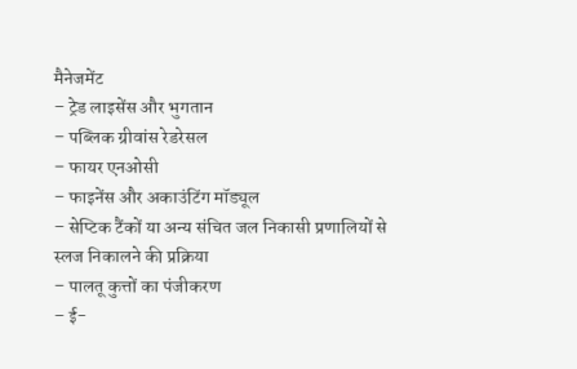मैनेजमेंट
– ट्रेड लाइसेंस और भुगतान
– पब्लिक ग्रीवांस रेडरेसल
– फायर एनओसी
– फाइनेंस और अकाउंटिंग मॉड्यूल
– सेप्टिक टैंकों या अन्य संचित जल निकासी प्रणालियों से स्लज निकालने की प्रक्रिया
– पालतू कुत्तों का पंजीकरण
– ई-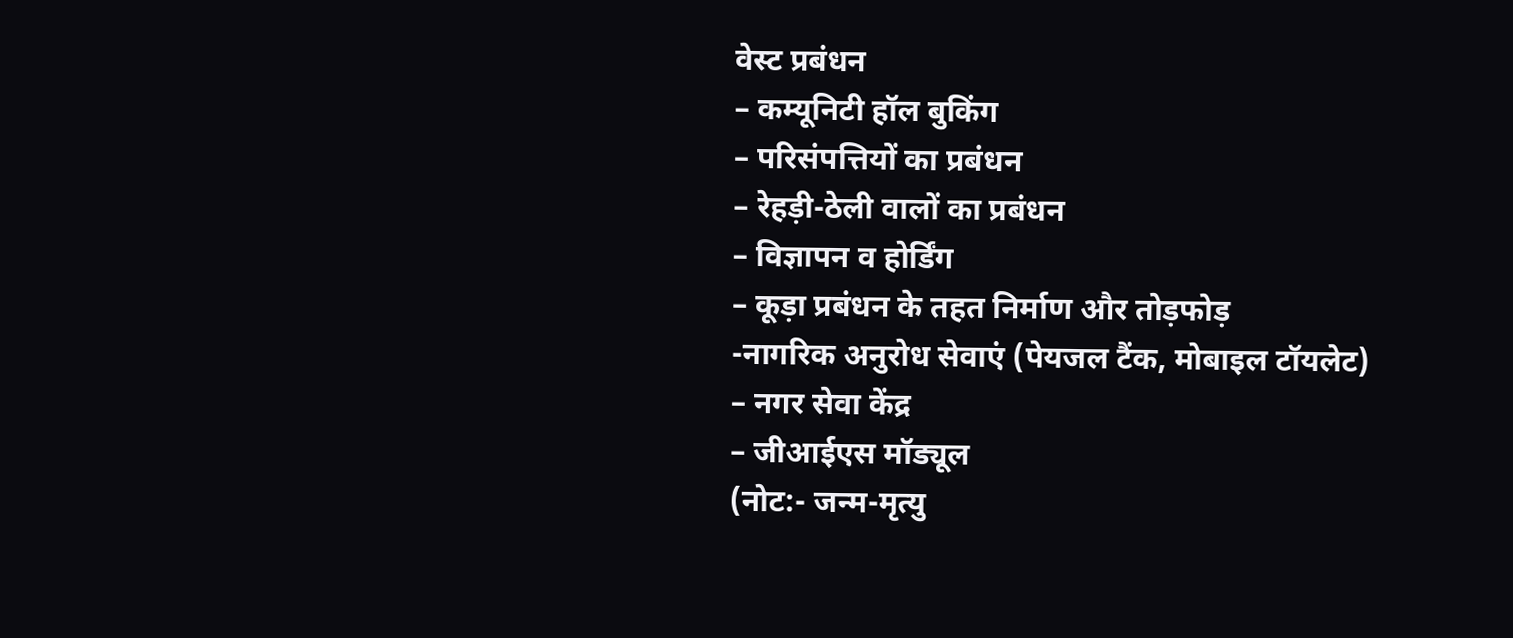वेस्ट प्रबंधन
– कम्यूनिटी हॉल बुकिंग
– परिसंपत्तियों का प्रबंधन
– रेहड़ी-ठेली वालों का प्रबंधन
– विज्ञापन व होर्डिंग
– कूड़ा प्रबंधन के तहत निर्माण और तोड़फोड़
-नागरिक अनुरोध सेवाएं (पेयजल टैंक, मोबाइल टॉयलेट)
– नगर सेवा केंद्र
– जीआईएस मॉड्यूल
(नोट:- जन्म-मृत्यु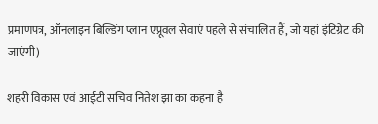प्रमाणपत्र, ऑनलाइन बिल्डिंग प्लान एप्रूवल सेवाएं पहले से संचालित हैं, जो यहां इंटिग्रेट की जाएंगी)

शहरी विकास एवं आईटी सचिव नितेश झा का कहना है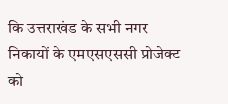कि उत्तराखंड के सभी नगर निकायों के एमएसएससी प्रोजेक्ट को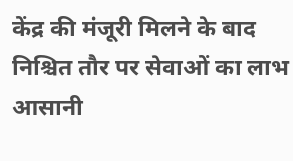केंद्र की मंजूरी मिलने के बाद निश्चित तौर पर सेवाओं का लाभ आसानी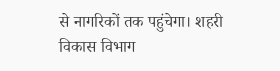से नागरिकों तक पहुंचेगा। शहरी विकास विभाग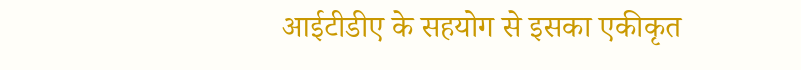आईटीडीए के सहयोग से इसका एकीकृत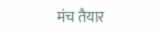मंच तैयार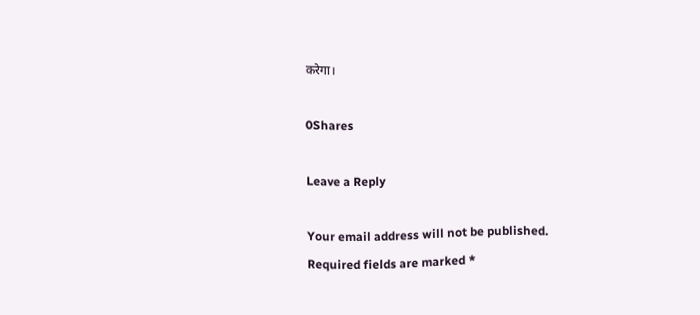करेगा।

0Shares

Leave a Reply

Your email address will not be published. Required fields are marked *